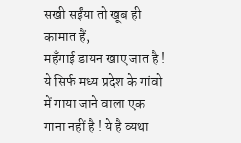सखी सईंया तो खूब ही कामात हैं,
महँगाई डायन खाए जात है !
ये सिर्फ मध्य प्रदेश के गांवो में गाया जाने वाला एक गाना नहीं है ! ये है व्यथा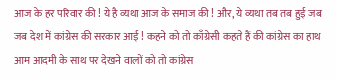आज के हर परिवार की ! ये है व्यथा आज के समाज की ! और, ये व्यथा तब तब हुई जब जब देश में कांग्रेस की सरकार आई ! कहने को तो काँग्रेसी कहते हैं की कांग्रेस का हाथ आम आदमी के साथ पर देखने वालों को तो कांग्रेस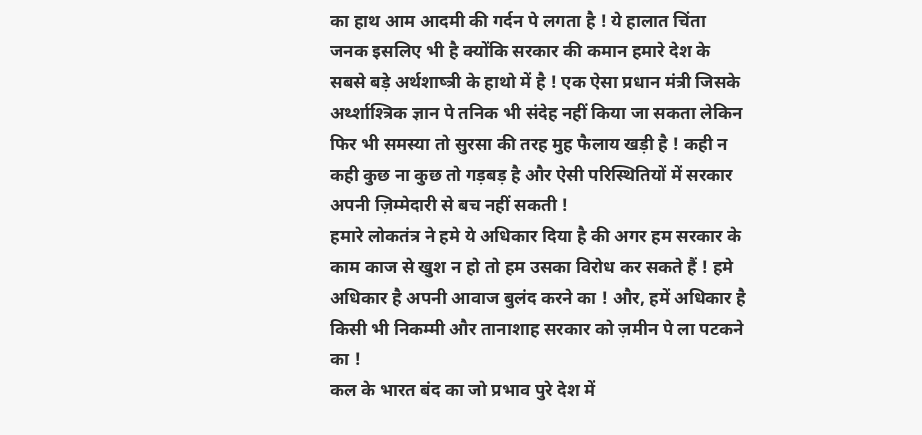का हाथ आम आदमी की गर्दन पे लगता है ! ये हालात चिंता जनक इसलिए भी है क्योंकि सरकार की कमान हमारे देश के सबसे बड़े अर्थशाष्त्री के हाथो में है ! एक ऐसा प्रधान मंत्री जिसके अर्थ्शाश्त्रिक ज्ञान पे तनिक भी संदेह नहीं किया जा सकता लेकिन फिर भी समस्या तो सुरसा की तरह मुह फैलाय खड़ी है ! कही न कही कुछ ना कुछ तो गड़बड़ है और ऐसी परिस्थितियों में सरकार अपनी ज़िम्मेदारी से बच नहीं सकती !
हमारे लोकतंत्र ने हमे ये अधिकार दिया है की अगर हम सरकार के काम काज से खुश न हो तो हम उसका विरोध कर सकते हैं ! हमे अधिकार है अपनी आवाज बुलंद करने का ! और, हमें अधिकार है किसी भी निकम्मी और तानाशाह सरकार को ज़मीन पे ला पटकने का !
कल के भारत बंद का जो प्रभाव पुरे देश में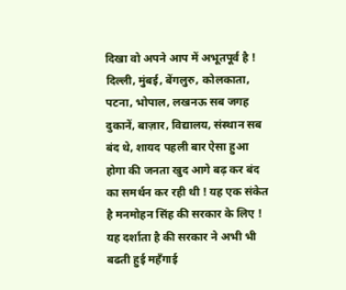दिखा वो अपने आप में अभूतपूर्व है ! दिल्ली, मुंबई, बेंगलुरु, कोलकाता, पटना, भोपाल, लखनऊ सब जगह दुकानें, बाज़ार, विद्यालय, संस्थान सब बंद थे, शायद पहली बार ऐसा हुआ होगा की जनता खुद आगे बढ़ कर बंद का समर्थन कर रही थी ! यह एक संकेत है मनमोहन सिंह की सरकार के लिए ! यह दर्शाता है की सरकार ने अभी भी बढती हुई महँगाई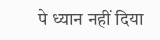पे ध्यान नहीं दिया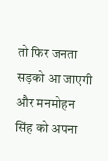तो फिर जनता सड़को आ जाएगी और मनमोहन सिंह को अपना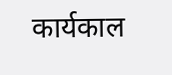कार्यकाल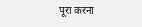पूरा करना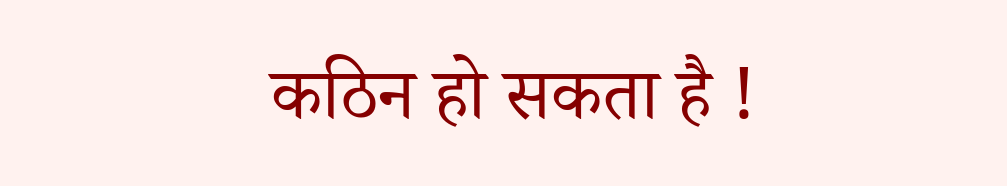कठिन हो सकता है !